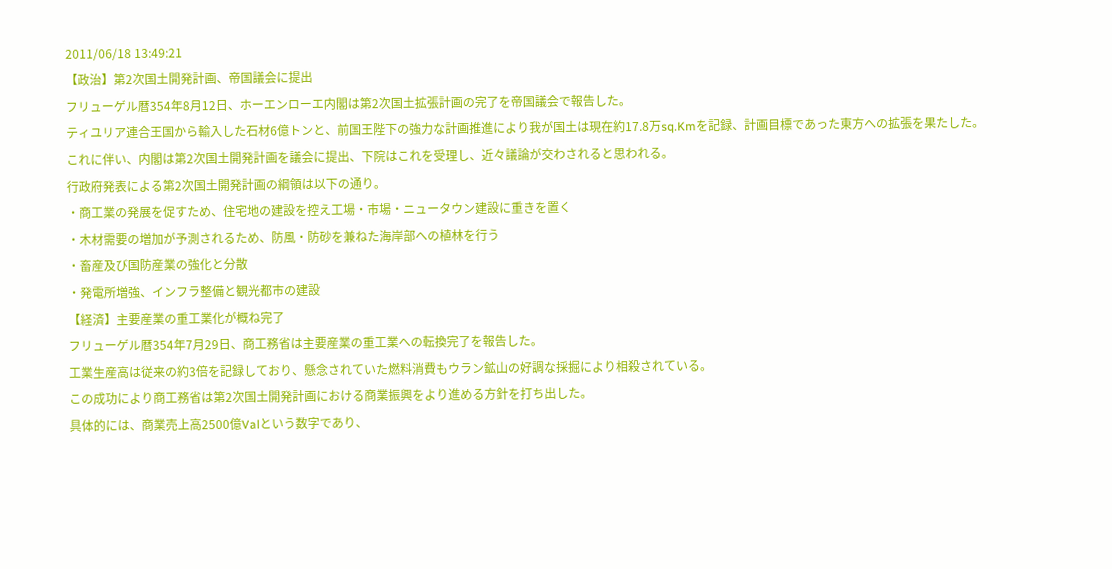2011/06/18 13:49:21
【政治】第2次国土開発計画、帝国議会に提出
フリューゲル暦354年8月12日、ホーエンローエ内閣は第2次国土拡張計画の完了を帝国議会で報告した。
ティユリア連合王国から輸入した石材6億トンと、前国王陛下の強力な計画推進により我が国土は現在約17.8万sq.Kmを記録、計画目標であった東方への拡張を果たした。
これに伴い、内閣は第2次国土開発計画を議会に提出、下院はこれを受理し、近々議論が交わされると思われる。
行政府発表による第2次国土開発計画の綱領は以下の通り。
・商工業の発展を促すため、住宅地の建設を控え工場・市場・ニュータウン建設に重きを置く
・木材需要の増加が予測されるため、防風・防砂を兼ねた海岸部への植林を行う
・畜産及び国防産業の強化と分散
・発電所増強、インフラ整備と観光都市の建設
【経済】主要産業の重工業化が概ね完了
フリューゲル暦354年7月29日、商工務省は主要産業の重工業への転換完了を報告した。
工業生産高は従来の約3倍を記録しており、懸念されていた燃料消費もウラン鉱山の好調な採掘により相殺されている。
この成功により商工務省は第2次国土開発計画における商業振興をより進める方針を打ち出した。
具体的には、商業売上高2500億Valという数字であり、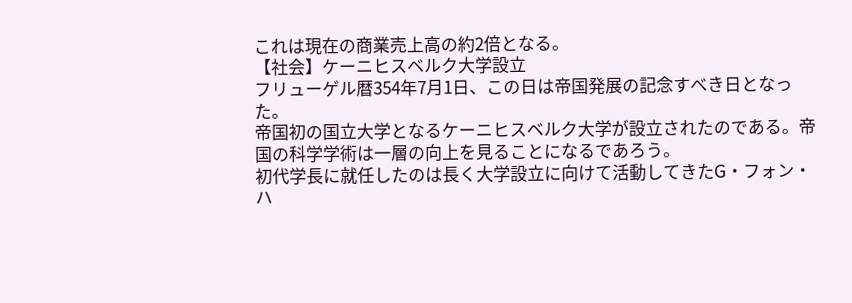これは現在の商業売上高の約2倍となる。
【社会】ケーニヒスベルク大学設立
フリューゲル暦354年7月1日、この日は帝国発展の記念すべき日となった。
帝国初の国立大学となるケーニヒスベルク大学が設立されたのである。帝国の科学学術は一層の向上を見ることになるであろう。
初代学長に就任したのは長く大学設立に向けて活動してきたG・フォン・ハ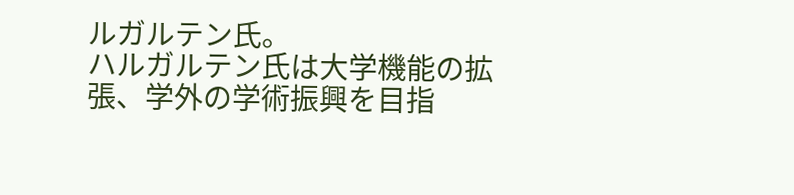ルガルテン氏。
ハルガルテン氏は大学機能の拡張、学外の学術振興を目指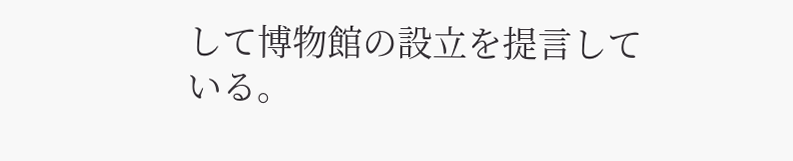して博物館の設立を提言している。